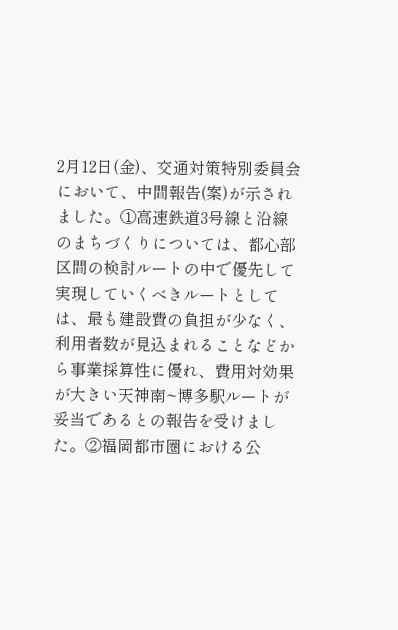2月12日(金)、交通対策特別委員会において、中間報告(案)が示されました。①高速鉄道3号線と沿線のまちづくりについては、都心部区間の検討ルートの中で優先して実現していくべきルートとしては、最も建設費の負担が少なく、利用者数が見込まれることなどから事業採算性に優れ、費用対効果が大きい天神南~博多駅ルートが妥当であるとの報告を受けました。②福岡都市圏における公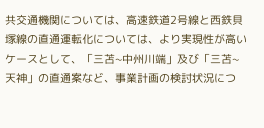共交通機関については、高速鉄道2号線と西鉄貝塚線の直通運転化については、より実現性が高いケースとして、「三苫~中州川端」及び「三苫~天神」の直通案など、事業計画の検討状況につ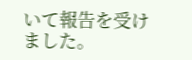いて報告を受けました。